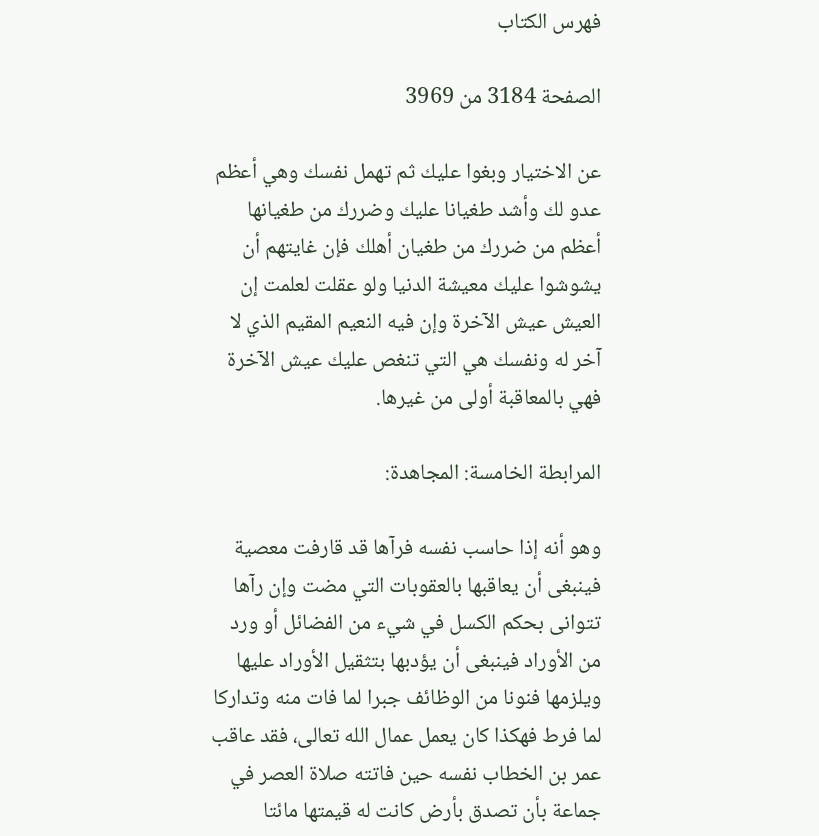فهرس الكتاب

الصفحة 3184 من 3969

عن الاختيار وبغوا عليك ثم تهمل نفسك وهي أعظم عدو لك وأشد طغيانا عليك وضررك من طغيانها أعظم من ضررك من طغيان أهلك فإن غايتهم أن يشوشوا عليك معيشة الدنيا ولو عقلت لعلمت إن العيش عيش الآخرة وإن فيه النعيم المقيم الذي لا آخر له ونفسك هي التي تنغص عليك عيش الآخرة فهي بالمعاقبة أولى من غيرها.

المرابطة الخامسة: المجاهدة:

وهو أنه إذا حاسب نفسه فرآها قد قارفت معصية فينبغى أن يعاقبها بالعقوبات التي مضت وإن رآها تتوانى بحكم الكسل في شيء من الفضائل أو ورد من الأوراد فينبغى أن يؤدبها بتثقيل الأوراد عليها ويلزمها فنونا من الوظائف جبرا لما فات منه وتداركا لما فرط فهكذا كان يعمل عمال الله تعالى، فقد عاقب عمر بن الخطاب نفسه حين فاتته صلاة العصر في جماعة بأن تصدق بأرض كانت له قيمتها مائتا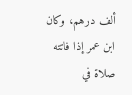ألف درهم، وكان ابن عمر إذا فاتته صلاة في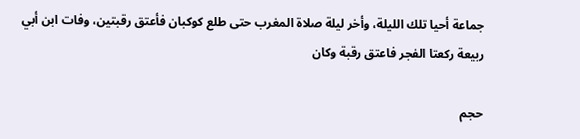جماعة أحيا تلك الليلة، وأخر ليلة صلاة المغرب حتى طلع كوكبان فأعتق رقبتين، وفات ابن أبي ربيعة ركعتا الفجر فاعتق رقبة وكان

حجم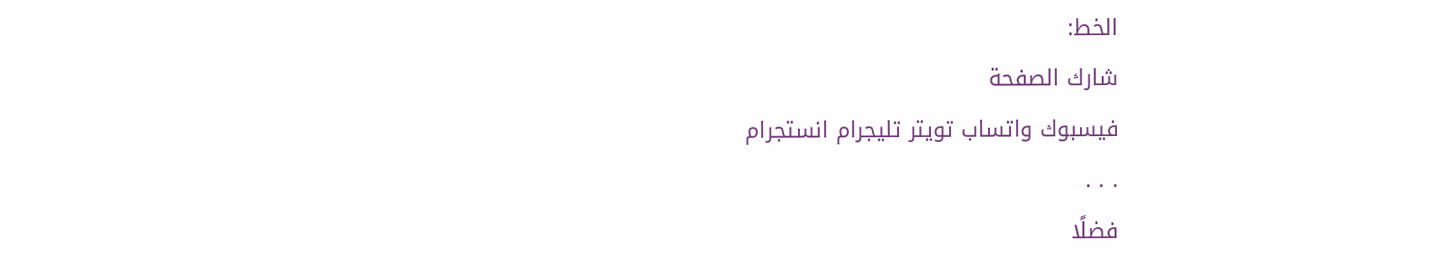الخط:
شارك الصفحة
فيسبوك واتساب تويتر تليجرام انستجرام
. . .
فضلًا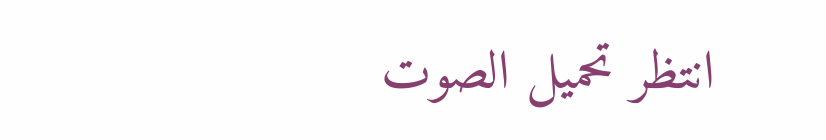انتظر تحميل الصوت